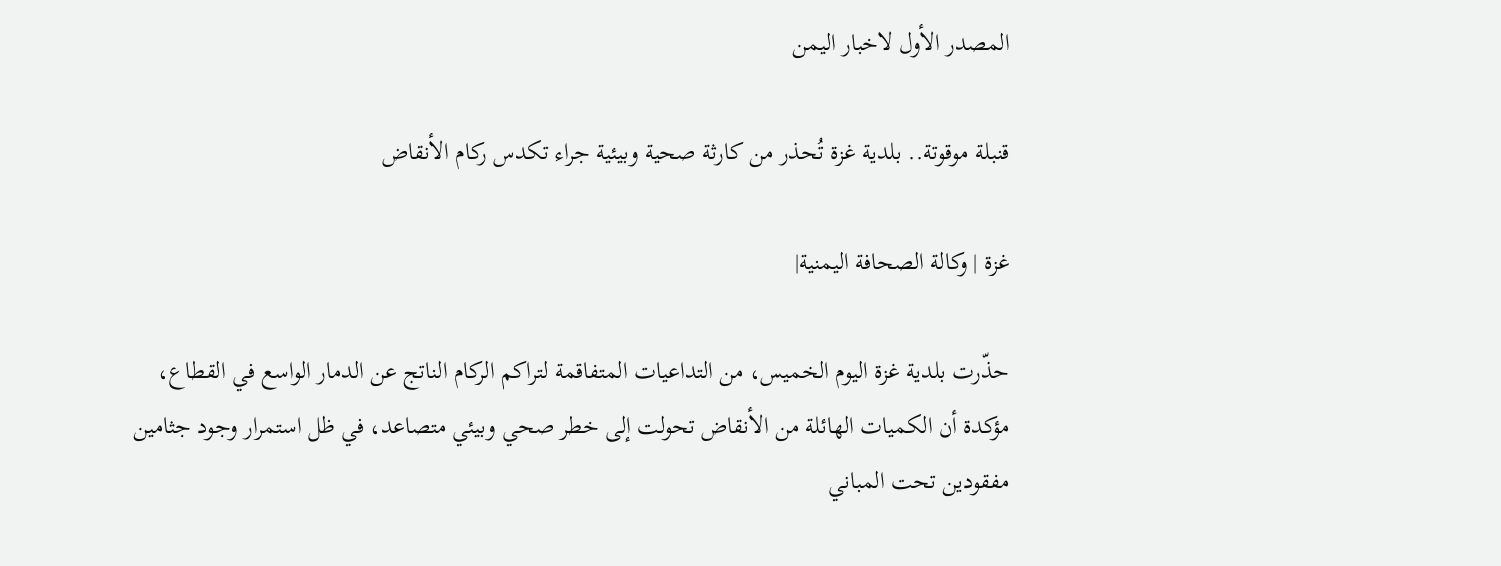المصدر الأول لاخبار اليمن

قنبلة موقوتة.. بلدية غزة تُحذر من كارثة صحية وبيئية جراء تكدس ركام الأنقاض

غزة | وكالة الصحافة اليمنية|

حذّرت بلدية غزة اليوم الخميس، من التداعيات المتفاقمة لتراكم الركام الناتج عن الدمار الواسع في القطاع، مؤكدة أن الكميات الهائلة من الأنقاض تحولت إلى خطر صحي وبيئي متصاعد، في ظل استمرار وجود جثامين مفقودين تحت المباني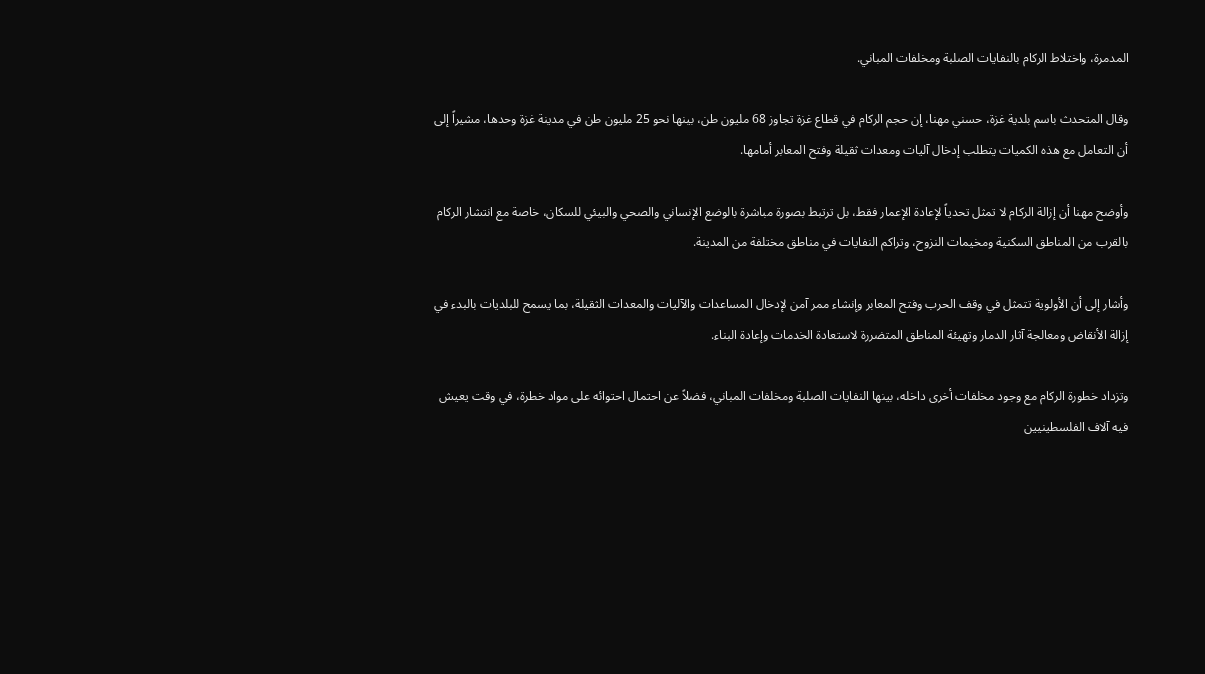المدمرة، واختلاط الركام بالنفايات الصلبة ومخلفات المباني.

وقال المتحدث باسم بلدية غزة، حسني مهنا، إن حجم الركام في قطاع غزة تجاوز 68 مليون طن، بينها نحو 25 مليون طن في مدينة غزة وحدها، مشيراً إلى أن التعامل مع هذه الكميات يتطلب إدخال آليات ومعدات ثقيلة وفتح المعابر أمامها.

وأوضح مهنا أن إزالة الركام لا تمثل تحدياً لإعادة الإعمار فقط، بل ترتبط بصورة مباشرة بالوضع الإنساني والصحي والبيئي للسكان، خاصة مع انتشار الركام بالقرب من المناطق السكنية ومخيمات النزوح، وتراكم النفايات في مناطق مختلفة من المدينة.

وأشار إلى أن الأولوية تتمثل في وقف الحرب وفتح المعابر وإنشاء ممر آمن لإدخال المساعدات والآليات والمعدات الثقيلة، بما يسمح للبلديات بالبدء في إزالة الأنقاض ومعالجة آثار الدمار وتهيئة المناطق المتضررة لاستعادة الخدمات وإعادة البناء.

وتزداد خطورة الركام مع وجود مخلفات أخرى داخله، بينها النفايات الصلبة ومخلفات المباني، فضلاً عن احتمال احتوائه على مواد خطرة، في وقت يعيش فيه آلاف الفلسطينيين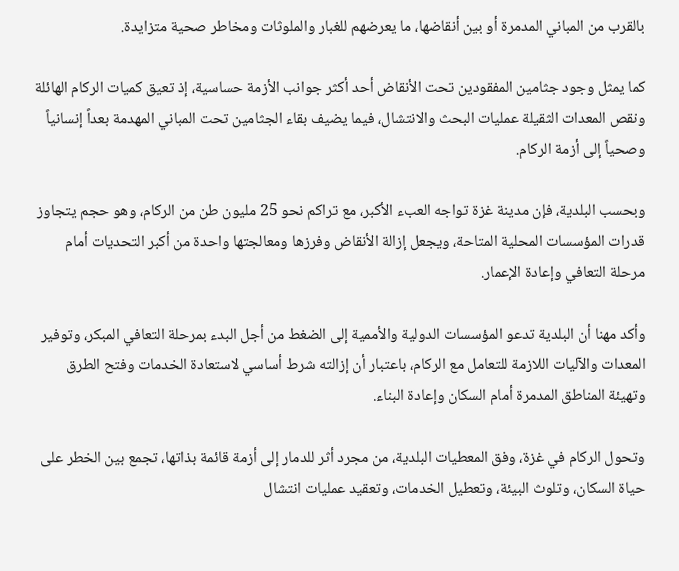بالقرب من المباني المدمرة أو بين أنقاضها، ما يعرضهم للغبار والملوثات ومخاطر صحية متزايدة.

كما يمثل وجود جثامين المفقودين تحت الأنقاض أحد أكثر جوانب الأزمة حساسية، إذ تعيق كميات الركام الهائلة ونقص المعدات الثقيلة عمليات البحث والانتشال، فيما يضيف بقاء الجثامين تحت المباني المهدمة بعداً إنسانياً وصحياً إلى أزمة الركام.

وبحسب البلدية، فإن مدينة غزة تواجه العبء الأكبر، مع تراكم نحو 25 مليون طن من الركام، وهو حجم يتجاوز قدرات المؤسسات المحلية المتاحة، ويجعل إزالة الأنقاض وفرزها ومعالجتها واحدة من أكبر التحديات أمام مرحلة التعافي وإعادة الإعمار.

وأكد مهنا أن البلدية تدعو المؤسسات الدولية والأممية إلى الضغط من أجل البدء بمرحلة التعافي المبكر، وتوفير المعدات والآليات اللازمة للتعامل مع الركام، باعتبار أن إزالته شرط أساسي لاستعادة الخدمات وفتح الطرق وتهيئة المناطق المدمرة أمام السكان وإعادة البناء.

وتحول الركام في غزة، وفق المعطيات البلدية، من مجرد أثر للدمار إلى أزمة قائمة بذاتها، تجمع بين الخطر على حياة السكان، وتلوث البيئة، وتعطيل الخدمات، وتعقيد عمليات انتشال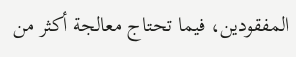المفقودين، فيما تحتاج معالجة أكثر من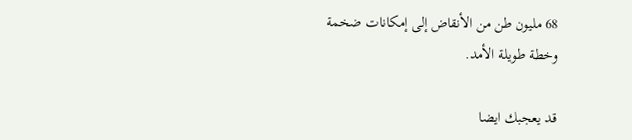68 مليون طن من الأنقاض إلى إمكانات ضخمة وخطة طويلة الأمد.

قد يعجبك ايضا